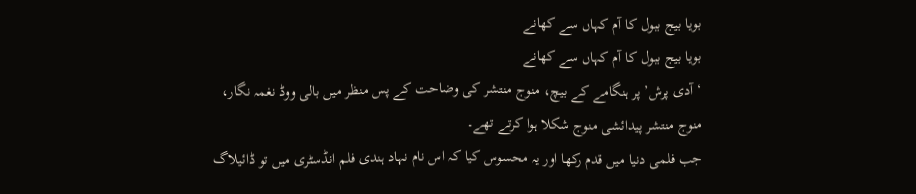بویا بیج ببول کا آم کہاں سے کھانے
بویا بیج ببول کا آم کہاں سے کھانے
‘آدی پرش’ پر ہنگامے کے بیچ، منوج منتشر کی وضاحت کے پس منظر میں بالی ووڈ نغمہ نگار، منوج منتشر پیدائشی منوج شکلا ہوا کرتے تھے۔
جب فلمی دنیا میں قدم رکھا اور یہ محسوس کیا کہ اس نام نہاد ہندی فلم انڈسٹری میں تو ڈائیلاگ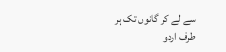سے لے کر گانوں تک ہر طرف اردو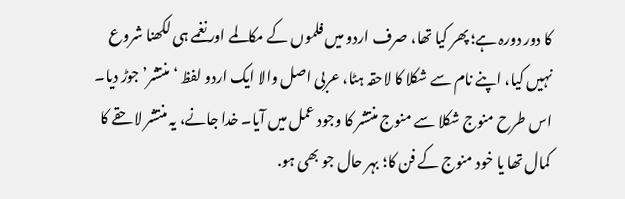کا دور دورہ ہے؛ پھر کیا تھا، صرف اردو میں فلموں کے مکالمے اور نغمے ہی لکھنا شروع نہیں کیا، اپنے نام سے شکلا کا لاحقہ ہٹا، عربی اصل والا ایک اردو لفظ ‘منتشر’ جوڑ دیا۔
اس طرح منوج شکلا سے منوج منتشر کا وجود عمل میں آیا۔ خدا جانے، یہ منتشر لاحقے کا کمال تھا یا خود منوج کے فن کا؛ بہر حال جو بھی ہو.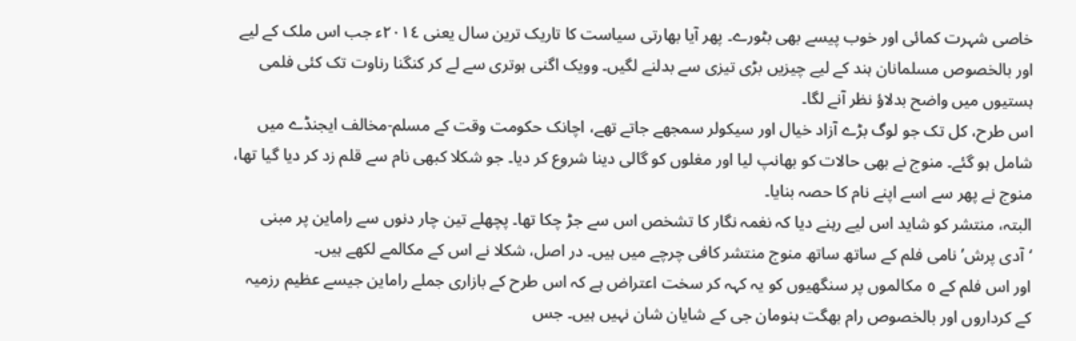خاصی شہرت کمائی اور خوب پیسے بھی بٹورے۔ پھر آیا بھارتی سیاست کا تاریک ترین سال یعنی ٢٠١٤ء جب اس ملک کے لیے اور بالخصوص مسلمانان ہند کے لیے چیزیں بڑی تیزی سے بدلنے لگیں۔ وویک اگنی ہوتری سے لے کر کنگنا رناوت تک کئی فلمی ہستیوں میں واضح بدلاؤ نظر آنے لگا۔
اس طرح، کل تک جو لوگ بڑے آزاد خیال اور سیکولر سمجھے جاتے تھے، اچانک حکومت وقت کے مسلم-مخالف ایجنڈے میں شامل ہو گئے۔ منوج نے بھی حالات کو بھانپ لیا اور مغلوں کو گالی دینا شروع کر دیا۔ جو شکلا کبھی نام سے قلم زد کر دیا گیا تھا، منوج نے پھر سے اسے اپنے نام کا حصہ بنایا۔
البتہ، منتشر کو شاید اس لیے رہنے دیا کہ نغمہ نگار کا تشخص اس سے جڑ چکا تھا۔ پچھلے تین چار دنوں سے راماین پر مبنی ‘آدی پرش’ نامی فلم کے ساتھ ساتھ منوج منتشر کافی چرچے میں ہیں۔ در اصل، شکلا نے اس کے مکالمے لکھے ہیں۔
اور اس فلم کے ٥ مکالموں پر سنگھیوں کو یہ کہہ کر سخت اعتراض ہے کہ اس طرح کے بازاری جملے راماین جیسے عظیم رزمیہ کے کرداروں اور بالخصوص رام بھگت ہنومان جی کے شایان شان نہیں ہیں۔ جس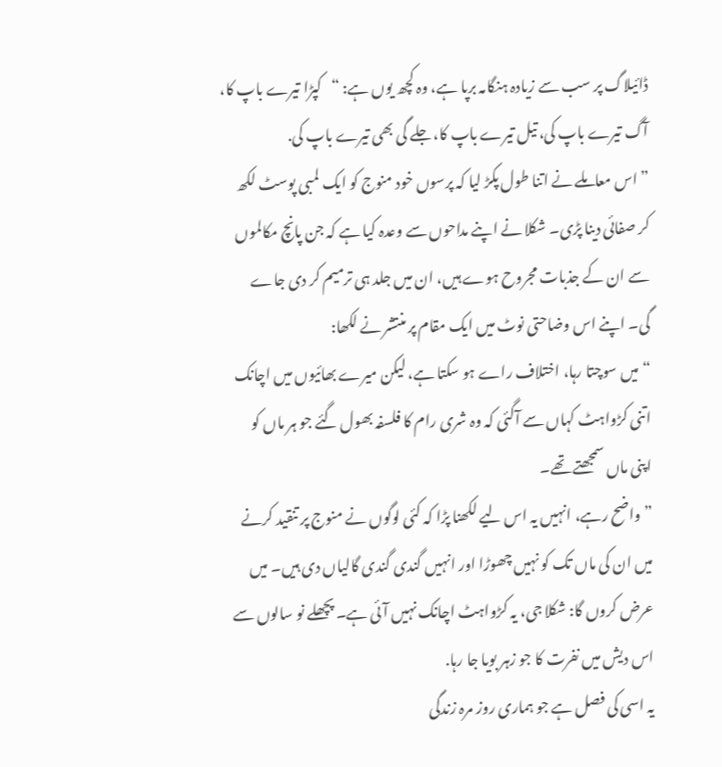ڈائیلاگ پر سب سے زیادہ ہنگامہ برپا ہے، وہ کچھ یوں ہے: “کپڑا تیرے باپ کا، آگ تیرے باپ کی، تیل تیرے باپ کا، جلے گی بھی تیرے باپ کی.
” اس معاملے نے اتنا طول پکڑ لیا کہ پرسوں خود منوج کو ایک لمبی پوسٹ لکھ کر صفائی دینا پڑی۔ شکلا نے اپنے مداحوں سے وعدہ کیا ہے کہ جن پانچ مکالموں سے ان کے جذبات مجروح ہوے ہیں، ان میں جلد ہی ترمیم کر دی جاے گی۔ اپنے اس وضاحتی نوٹ میں ایک مقام پر منتشر نے لکھا:
“میں سوچتا رہا، اختلاف راے ہو سکتا ہے، لیکن میرے بھائیوں میں اچانک اتنی کڑواہٹ کہاں سے آگئی کہ وہ شری رام کا فلسفہ بھول گئے جو ہر ماں کو اپنی ماں سمجھتے تھے۔
” واضح رہے، انہیں یہ اس لیے لکھنا پڑا کہ کئی لوگوں نے منوج پر تنقید کرنے میں ان کی ماں تک کو نہیں چھوڑا اور انہیں گندی گندی گالیاں دی ہیں۔ میں عرض کروں گا: شکلا جی، یہ کڑواہٹ اچانک نہیں آئی ہے۔ پچھلے نو سالوں سے اس دیش میں نفرت کا جو زہر بویا جا رہا.
یہ اسی کی فصل ہے جو ہماری روز مرہ زندگی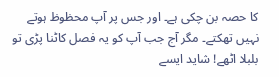کا حصہ بن چکی ہے۔ اور جس پر آپ محظوظ ہوتے نہیں تھکتے۔ مگر آج جب آپ کو یہ فصل کاٹنا پڑی تو بلبلا اٹھے! شاید ایسے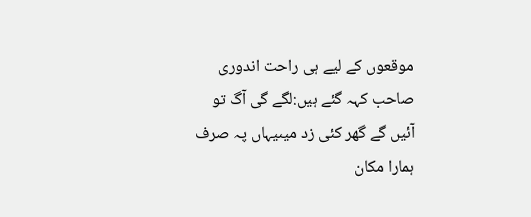موقعوں کے لیے ہی راحت اندوری صاحب کہہ گئے ہیں:لگے گی آگ تو آئیں گے گھر کئی زد میںیہاں پہ صرف ہمارا مکان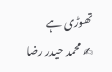تھوڑی ہے
✍ محمد حیدر رضا